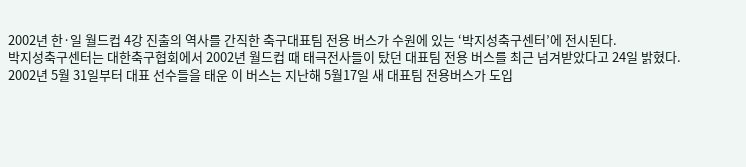2002년 한·일 월드컵 4강 진출의 역사를 간직한 축구대표팀 전용 버스가 수원에 있는 ‘박지성축구센터’에 전시된다.
박지성축구센터는 대한축구협회에서 2002년 월드컵 때 태극전사들이 탔던 대표팀 전용 버스를 최근 넘겨받았다고 24일 밝혔다.
2002년 5월 31일부터 대표 선수들을 태운 이 버스는 지난해 5월17일 새 대표팀 전용버스가 도입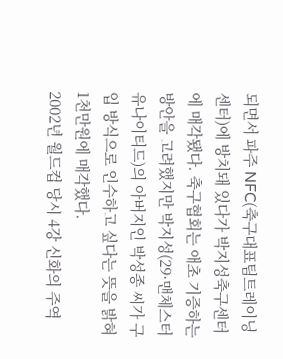되면서 파주 NFC(축구대표팀트레이닝센터)에 방치돼 있다가 박지성축구센터에 매각됐다. 축구협회는 애초 기증하는 방안을 고려했지만 박지성(29·맨체스터 유나이티드)의 아버지인 박성종 씨가 구입 방식으로 인수하고 싶다는 뜻을 밝혀 1천만원에 매각했다.
2002년 월드컵 당시 4강 신화의 주역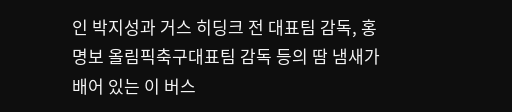인 박지성과 거스 히딩크 전 대표팀 감독, 홍명보 올림픽축구대표팀 감독 등의 땀 냄새가 배어 있는 이 버스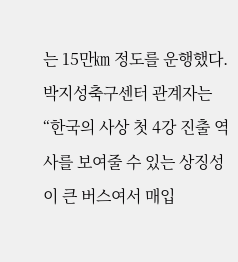는 15만㎞ 정도를 운행했다.
박지성축구센터 관계자는 “한국의 사상 첫 4강 진출 역사를 보여줄 수 있는 상징성이 큰 버스여서 매입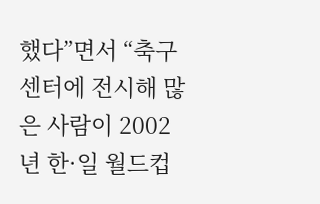했다”면서 “축구센터에 전시해 많은 사람이 2002년 한·일 월드컵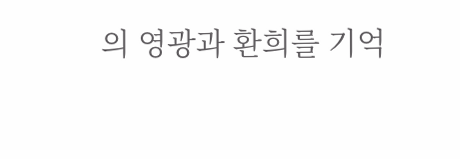의 영광과 환희를 기억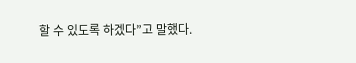할 수 있도록 하겠다”고 말했다.